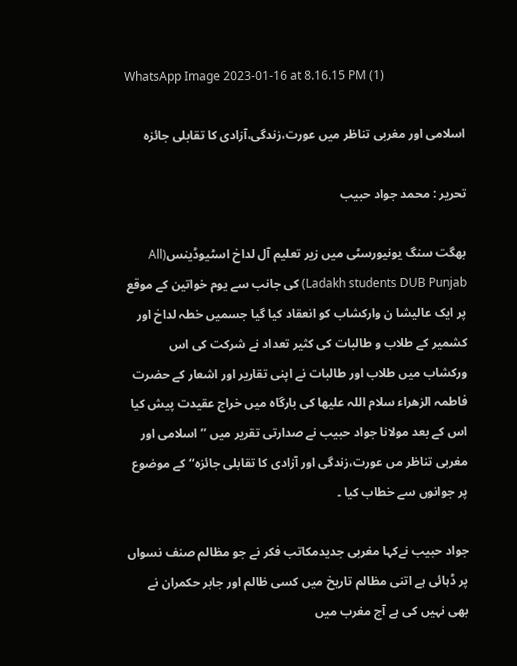WhatsApp Image 2023-01-16 at 8.16.15 PM (1)

اسلامی اور مغربی تناظر میں عورت،زندگی،آزادی کا تقابلی جائزہ

تحریر : محمد جواد حبیب

بھگت سنگ یونیورسٹی میں زیر تعلیم آل لداخ اسٹیوڈینس(All Ladakh students DUB Punjab) کی جانب سے یوم خواتین کے موقع پر ایک عالیشا ن وارکشاب کو انعقاد کیا گیا جسمیں خطہ لداخ اور کشمیر کے طلاب و طالبات کی کثیر تعداد نے شرکت کی اس ورکشاب میں طلاب اور طالبات نے اپنی تقاریر اور اشعار کے حضرت فاطمہ الزھراء سلام اللہ علیھا کی بارگاہ میں خراج عقیدت پیش کیا اس کے بعد مولانا جواد حبیب نے صدارتی تقریر میں ’’اسلامی اور مغربی تناظر مں عورت،زندگی اور آزادی کا تقابلی جائزہ‘‘ کے موضوع پر جوانوں سے خطاب کیا ۔

جواد حبیب نےکہا مغربی جدیدمکاتب فکر نے جو مظالم صنف نسواں پر ڈہائی ہے اتنی مظالم تاریخ میں کسی ظالم اور جابر حکمران نے بھی نہیں کی ہے آج مغرب میں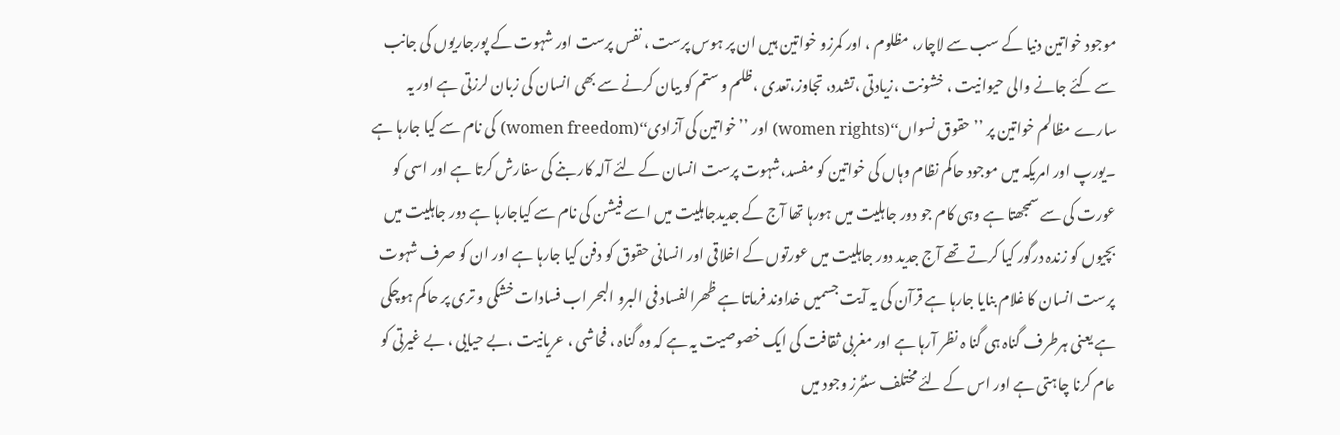موجود خواتین دنیا کے سب سے لاچار، مظلوم ، اور کمرزو خواتین ہیں ان پر ہوس پرست ، نفس پرست اور شہوت کے پورجاریوں کی جانب سے کئے جانے والی حیوانیت ، خشونت ،زیادتی ،تشدد، تجاوز،تعدی ،ظلم و ستم کو بیان کرنے سے بھی انسان کی زبان لرزتی ہے اور یہ سارے مظالم خواتین پر ’’حقوق نسواں‘‘(women rights) اور ’’خواتین کی آزادی‘‘(women freedom) کی نام سے کیا جارہا ہے ۔یورپ اور امریکہ میں موجود حاکم نظام وہاں کی خواتین کو مفسد،شہوت پرست انسان کے لئے آلہ کار بنے کی سفارش کرتا ہے اور اسی کو عورت کی سے سمجھتا ہے وہی کام جو دور جاہلیت میں ہورہا تھا آج کے جدیدجاہلیت میں اسے فیشن کی نام سے کیاجارہا ہے دور جاہلیت میں بچیوں کو زندہ درگور کیا کرتے تھے آج جدید دور جاہلیت میں عورتوں کے اخلاقی اور انسانی حقوق کو دفن کیا جارہا ہے اور ان کو صرف شہوت پرست انسان کا غلام بنایا جارہا ہے قرآن کی یہ آیت جسمیں خداوند فرماتا ہے ظھرالفساد فی البرو البحر اب فسادات خشکی و تری پر حاکم ہوچکی ہے یعنی ہرطرف گناہ ہی گنا ہ نظر آرہا ہے اور مغربی ثقافت کی ایک خصوصیت یہ ہے کہ وہ گناہ ، فحاشی ، عریانیت ،بے حیایی ، بے غیرتی کو عام کرنا چاہتی ہے اور اس کے لئے مختلف سنٹرز وجود میں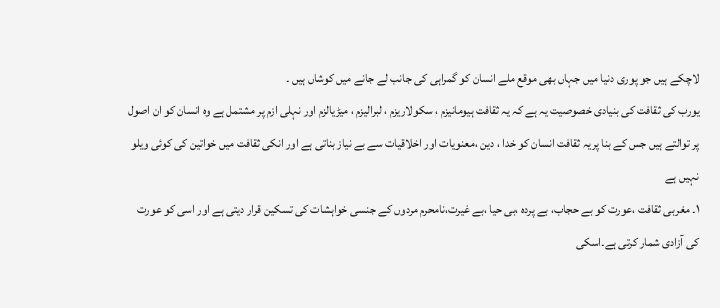لاچکے ہیں جو پوری دنیا میں جہاں بھی موقع ملے انسان کو گمراہی کی جانب لے جانے میں کوشاں ہیں ۔
یورب کی ثقافت کی بنیادی خصوصیت یہ ہے کہ یہ ثقافت ہیومانیزم ، سکولاریزم ، لبرالیزم ، میڑیالزم اور نہلی ازم پر مشتمل ہے وہ انسان کو ان اصول پر توالتے ہیں جس کے بنا پریہ ثقافت انسان کو خدا ، دین ،معنویات اور اخلاقیات سے بے نیاز بناتی ہے اور انکی ثقافت میں خواتین کی کوئی ویلو نہیں ہے
۱۔ مغربی ثقافت ،عورت کو بے حجاب، بے پردہ ،بی حیا ،بے غیرت،نامحرم مردوں کے جنسی خواہشات کی تسکین قرار دیتی ہے اور اسی کو عورت کی آزادی شمار کرتی ہے۔اسکی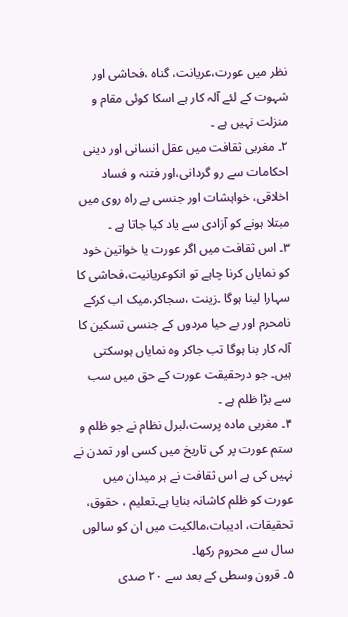نظر میں عورت،عریانت، گناہ ،فحاشی اور شہوت کے لئے آلہ کار ہے اسکا کوئی مقام و منزلت نہیں ہے ۔
۲۔ مغربی ثقافت میں عقل انسانی اور دینی احکامات سے رو گردانی،اور فتنہ و فساد اخلاقی، خواہشات اور جنسی بے راہ روی میں مبتلا ہونے کو آزادی سے یاد کیا جاتا ہے ۔
۳۔ اس ثقافت میں اگر عورت یا خواتین خود کو نمایاں کرنا چاہے تو انکوعریانیت،فحاشی کا سہارا لینا ہوگا ۔زینت ،سجاکر،میک اب کرکے نامحرم اور بے حیا مردوں کے جنسی تسکین کا آلہ کار بنا ہوگا تب جاکر وہ نمایاں ہوسکتی ہیں۔ جو درحقیقت عورت کے حق میں سب سے بڑا ظلم ہے ۔
۴۔ مغربی مادہ پرست،لبرل نظام نے جو ظلم و ستم عورت پر کی تاریخ میں کسی اور تمدن نے نہیں کی ہے اس ثقافت نے ہر میدان میں عورت کو ظلم کاشانہ بنایا ہے۔تعلیم ، حقوق، تحقیقات، ادیبات،مالکیت میں ان کو سالوں سال سے محروم رکھا۔
۵۔ قرون وسطی کے بعد سے ۲۰ صدی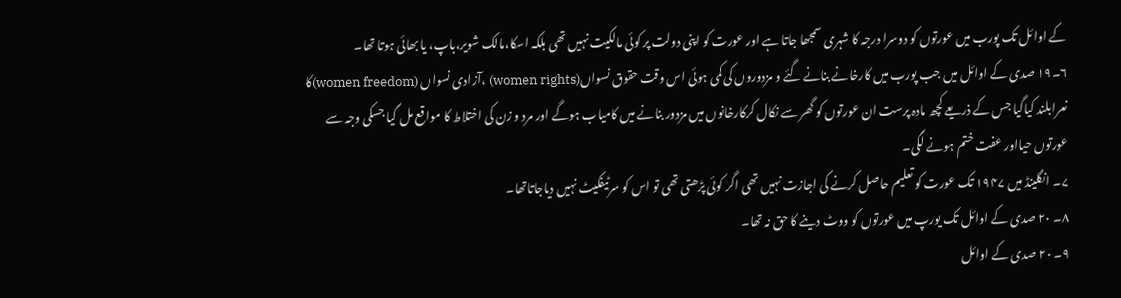کے اوائل تک پورب میں عورتوں کو دوسرا درجہ کا شہری سمجھا جاتا ہے اور عورت کو اپنی دولت پر کوئی مالکیت نہیں تھی بلکہ اسکا،مالک شویر،باپ، یا بھائی ہوتا تھا۔
۶۔۱۹ صدی کے اوائل میں جب پورب میں کارخانے بنانے گئے و مزدوروں کی کمی ہوئی اس وقت حقوق نسواں(women rights) ،آزادی نسواں (women freedom)کا نعرابلند کیاگیا جس کے ذریعے کچھ مادہ پرست ان عورتوں کو گھر سے نکال کرکارخانوں میں مزدور بنانے میں کامیاب ہوگے اور مرد و زن کی اختلاط کا مواقع مل گیا جسکی وجہ سے عورتوں حیااور عفت ختم ہونے لگی۔
۷۔ انگلینڈ میں ۱۹۴۷ تک عورت کو تعلیم حاصل کرنے کی اجازت نہیں تھی اگر کوئی پڑھتی تھی تو اس کو سرٹیفکیٹ نہیں دیاجاتاتھا۔
۸۔ ۲۰ صدی کے اوائل تک یورپ میں عورتوں کو ووٹ دینے کا حق نہ تھا۔
۹۔ ۲۰ صدی کے اوائل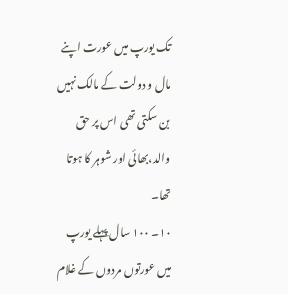تک یورپ میں عورت اپنے مال و دولت کے مالک نہیں بن سکتی تھی اس پر حق والد،بھائی اور شوہر کا ہوتا تھا۔
۱۰۔ ۱۰۰ سال پہلے یورپ میں عورتوں مردوں کے غلام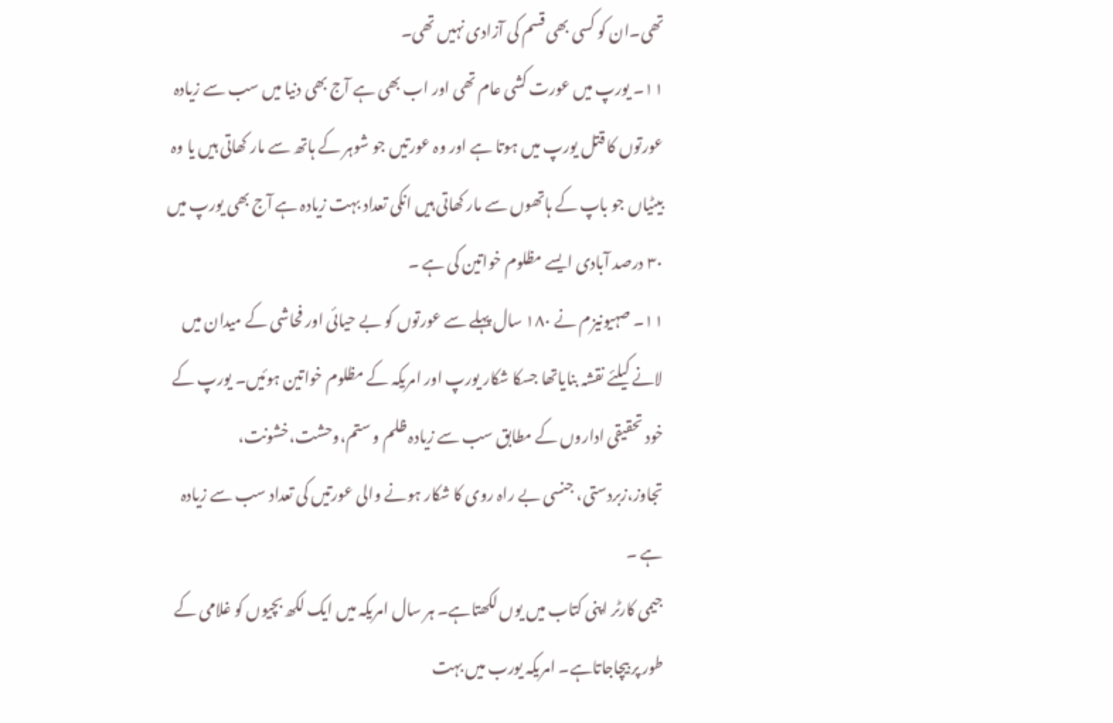تھی۔ان کو کسی بھی قسم کی آزادی نہیں تھی۔
۱۱۔ یورپ میں عورت کشی عام تھی اور اب بھی ہے آج بھی دنیا میں سب سے زیادہ عورتوں کا قتل یورپ میں ہوتا ہے اور وہ عورتیں جو شوہر کے ہاتھ سے مار کھاتی ہیں یا وہ بیٹیاں جو باپ کے ہاتھوں سے مار کھاتی ہیں انکی تعداد بہت زیادہ ہے آج بھی یورپ میں ۳۰ درصد آبادی ایسے مظلوم خواتین کی ہے ۔
۱۱۔ صہیونیزم نے ۱۸۰ سال پہلے سے عورتوں کو بے حیائی اور فحاشی کے میدان میں لانے کیلئے نقشہ بنایاتھا جسکا شکار یورپ اور امریکہ کے مظلوم خواتین ہوئیں۔ یورپ کے خود تحقیقی اداروں کے مطابق سب سے زیادہ ظلم و ستم،وحشت،خشونت، تجاوز،زبردستی، جنسی بے راہ روی کا شکار ہونے والی عورتیں کی تعداد سب سے زیادہ ہے ۔
جیمی کارٹر اپنی کتاب میں یوں لکھتاہے۔ ہر سال امریکہ میں ایک لکھ بچیوں کو غلامی کے طور پر بیچاجاتاہے۔ امریکہ یورب میں بہت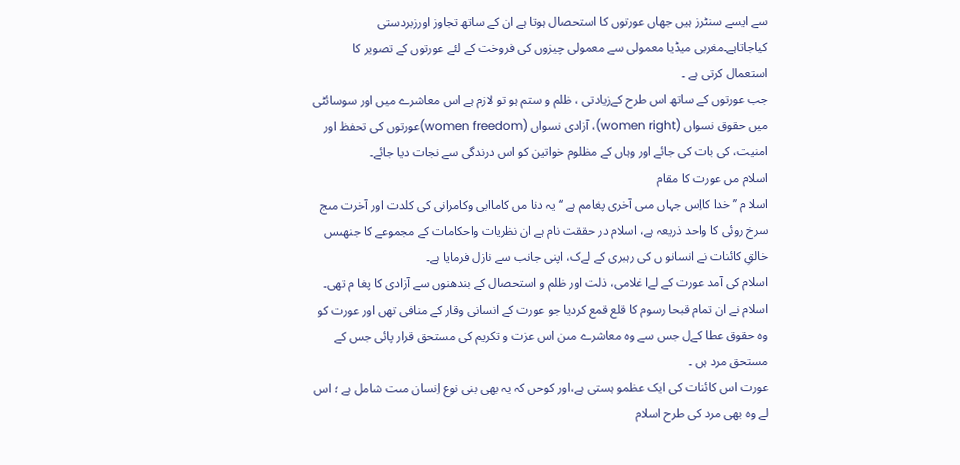سے ایسے سنٹرز ہیں جھاں عورتوں کا استحصال ہوتا ہے ان کے ساتھ تجاوز اورزبردستی کیاجاتاہے۔مغربی میڈیا معمولی سے معمولی چیزوں کی فروخت کے لئے عورتوں کے تصویر کا استعمال کرتی ہے ۔
جب عورتوں کے ساتھ اس طرح کےزیادتی ، ظلم و ستم ہو تو لازم ہے اس معاشرے میں اور سوسائٹی میں حقوق نسواں (women right)، آزادی نسواں (women freedom)عورتوں کی تحفظ اور امنیت، کی بات کی جائے اور وہاں کے مظلوم خواتین کو اس درندگی سے نجات دیا جائے۔
اسلام مں عورت کا مقام
اسلا م ’’خدا کااِس جہاں مںی آخری پغامم ہے ‘‘ یہ دنا مں کاماابی وکامرانی کی کلدت اور آخرت مںج سرخ روئی کا واحد ذریعہ ہے، اسلام در حققت نام ہے ان نظریات واحکامات کے مجموعے کا جنھںس خالقِ کائنات نے انسانو ں کی رہبری کے لےک، اپنی جانب سے نازل فرمایا ہے۔
اسلام کی آمد عورت کے لےا غلامی، ذلت اور ظلم و استحصال کے بندھنوں سے آزادی کا پغا م تھی۔ اسلام نے ان تمام قبحا رسوم کا قلع قمع کردیا جو عورت کے انسانی وقار کے منافی تھں اور عورت کو وہ حقوق عطا کےل جس سے وہ معاشرے مںن اس عزت و تکریم کی مستحق قرار پائی جس کے مستحق مرد ہں ۔
عورت اس کائنات کی ایک عظمو ہستی ہے،اور کوحں کہ یہ بھی بنی نوع اِنسان مںت شامل ہے ؛ اس لے وہ بھی مرد کی طرح اسلام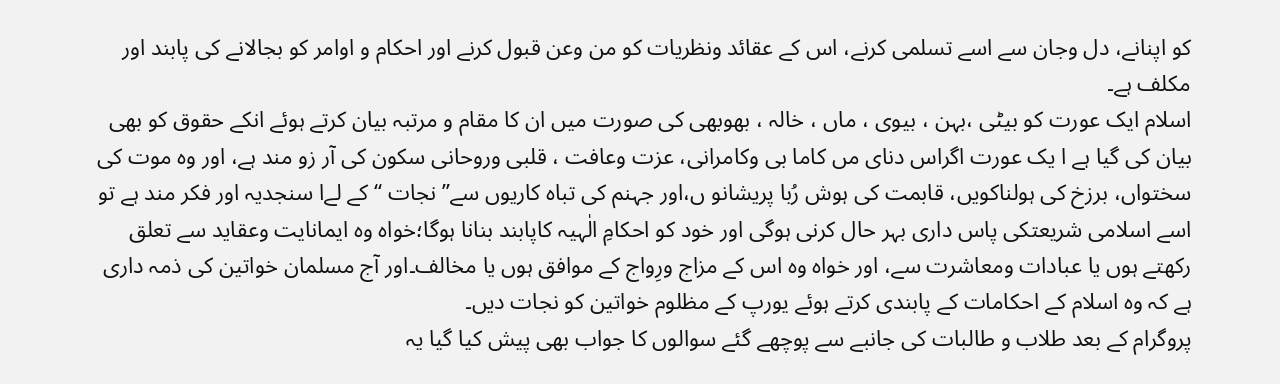کو اپنانے، دل وجان سے اسے تسلمی کرنے، اس کے عقائد ونظریات کو من وعن قبول کرنے اور احکام و اوامر کو بجالانے کی پابند اور مکلف ہے۔
اسلام ایک عورت کو بیٹی ،بہن ، بیوی ، ماں ، خالہ ، بھوبھی کی صورت میں ان کا مقام و مرتبہ بیان کرتے ہوئے انکے حقوق کو بھی بیان کی گیا ہے ا یک عورت اگراس دنای مں کاما بی وکامرانی، عزت وعافت ، قلبی وروحانی سکون کی آر زو مند ہے، اور وہ موت کی سختواں، برزخ کی ہولناکویں، قابمت کی ہوش رُبا پریشانو ں،اور جہنم کی تباہ کاریوں سے’’ نجات ‘‘کے لےا سنجدیہ اور فکر مند ہے تو اسے اسلامی شریعتکی پاس داری بہر حال کرنی ہوگی اور خود کو احکامِ الٰہیہ کاپابند بنانا ہوگا؛خواہ وہ ایمانایت وعقاید سے تعلق رکھتے ہوں یا عبادات ومعاشرت سے، اور خواہ وہ اس کے مزاج ورِواج کے موافق ہوں یا مخالف۔اور آج مسلمان خواتین کی ذمہ داری ہے کہ وہ اسلام کے احکامات کے پابندی کرتے ہوئے یورپ کے مظلوم خواتین کو نجات دیں۔
پروگرام کے بعد طلاب و طالبات کی جانبے سے پوچھے گئے سوالوں کا جواب بھی پیش کیا گیا یہ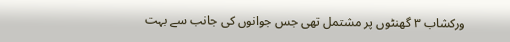ورکشاب ۳ گھنٹوں پر مشتمل تھی جس جوانوں کی جانب سے بہت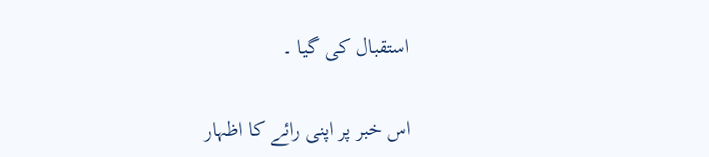استقبال کی گیا ۔

اس خبر پر اپنی رائے کا اظہار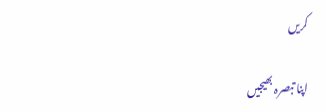کریں

اپنا تبصرہ بھیجیں